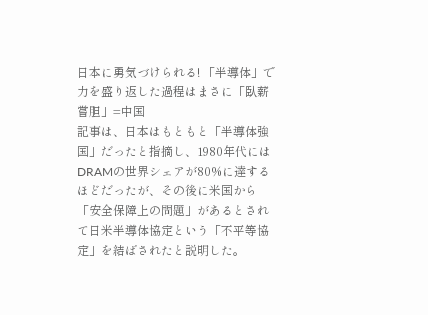日本に勇気づけられる! 「半導体」で力を盛り返した過程はまさに「臥薪嘗胆」=中国
記事は、日本はもともと「半導体強国」だったと指摘し、1980年代にはDRAMの世界シェアが80%に達するほどだったが、その後に米国から「安全保障上の問題」があるとされて日米半導体協定という「不平等協定」を結ばされたと説明した。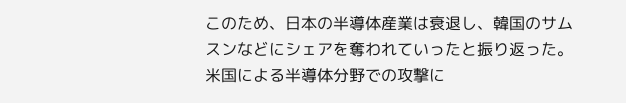このため、日本の半導体産業は衰退し、韓国のサムスンなどにシェアを奪われていったと振り返った。
米国による半導体分野での攻撃に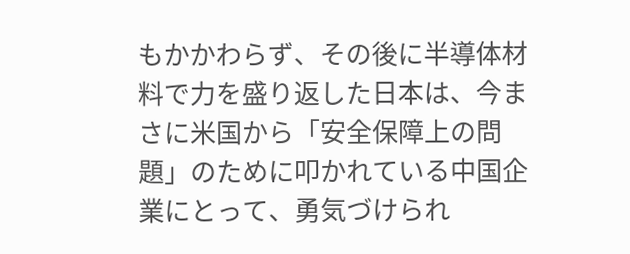もかかわらず、その後に半導体材料で力を盛り返した日本は、今まさに米国から「安全保障上の問題」のために叩かれている中国企業にとって、勇気づけられ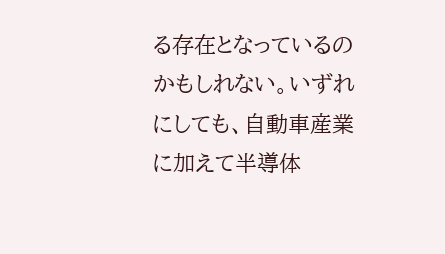る存在となっているのかもしれない。いずれにしても、自動車産業に加えて半導体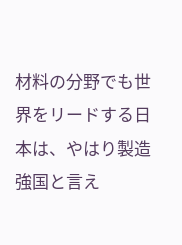材料の分野でも世界をリードする日本は、やはり製造強国と言え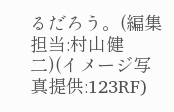るだろう。(編集担当:村山健二)(イメージ写真提供:123RF)